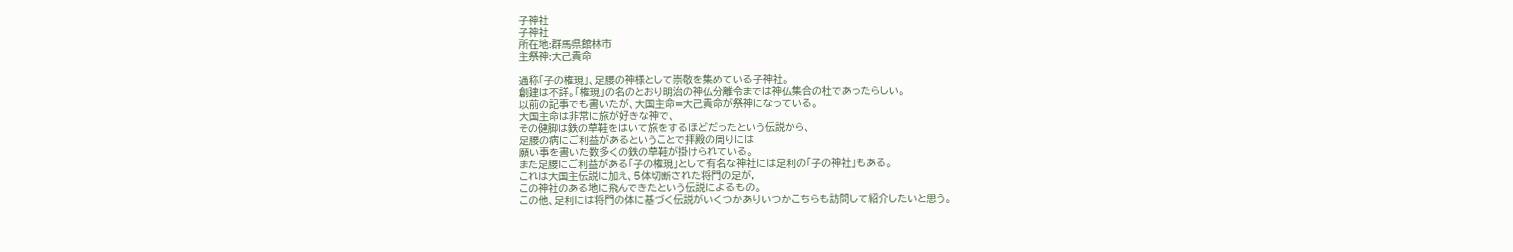子神社
子神社
所在地:群馬県館林市
主祭神:大己貴命

通称「子の権現」、足腰の神様として崇敬を集めている子神社。
創建は不詳。「権現」の名のとおり明治の神仏分離令までは神仏集合の杜であったらしい。
以前の記事でも書いたが、大国主命=大己貴命が祭神になっている。
大国主命は非常に旅が好きな神で、
その健脚は鉄の草鞋をはいて旅をするほどだったという伝説から、
足腰の病にご利益があるということで拝殿の周りには
願い事を書いた数多くの鉄の草鞋が掛けられている。
また足腰にご利益がある「子の権現」として有名な神社には足利の「子の神社」もある。
これは大国主伝説に加え、5体切断された将門の足が,
この神社のある地に飛んできたという伝説によるもの。
この他、足利には将門の体に基づく伝説がいくつかありいつかこちらも訪問して紹介したいと思う。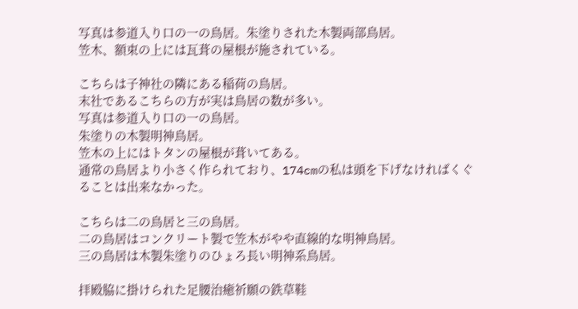写真は参道入り口の一の鳥居。朱塗りされた木製両部鳥居。
笠木、額束の上には瓦葺の屋根が施されている。

こちらは子神社の隣にある稲荷の鳥居。
末社であるこちらの方が実は鳥居の数が多い。
写真は参道入り口の一の鳥居。
朱塗りの木製明神鳥居。
笠木の上にはトタンの屋根が葺いてある。
通常の鳥居より小さく作られており、174cmの私は頭を下げなければくぐることは出来なかった。

こちらは二の鳥居と三の鳥居。
二の鳥居はコンクリート製で笠木がやや直線的な明神鳥居。
三の鳥居は木製朱塗りのひょろ長い明神系鳥居。

拝殿脇に掛けられた足腰治癒祈願の鉄草鞋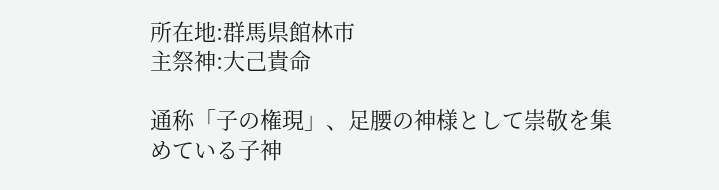所在地:群馬県館林市
主祭神:大己貴命

通称「子の権現」、足腰の神様として崇敬を集めている子神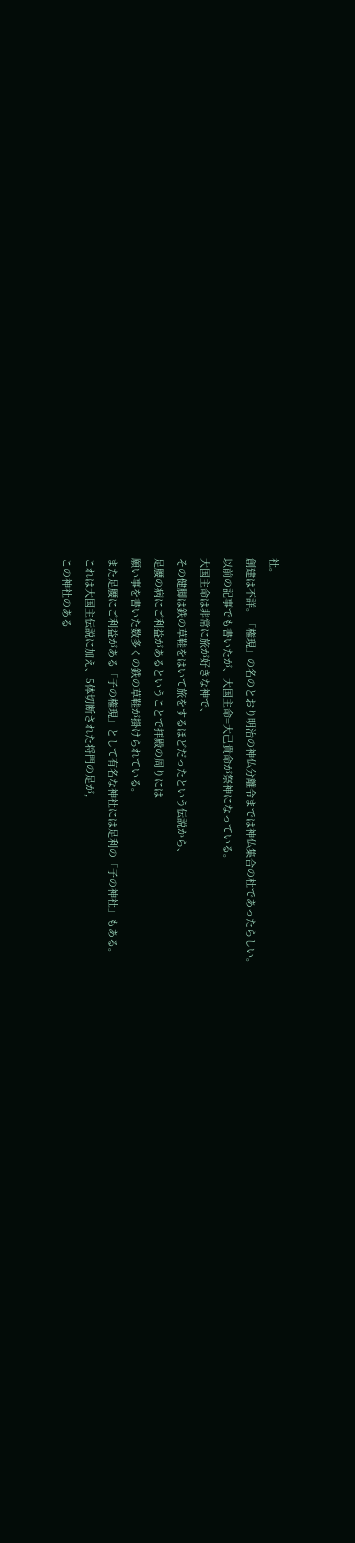社。
創建は不詳。「権現」の名のとおり明治の神仏分離令までは神仏集合の杜であったらしい。
以前の記事でも書いたが、大国主命=大己貴命が祭神になっている。
大国主命は非常に旅が好きな神で、
その健脚は鉄の草鞋をはいて旅をするほどだったという伝説から、
足腰の病にご利益があるということで拝殿の周りには
願い事を書いた数多くの鉄の草鞋が掛けられている。
また足腰にご利益がある「子の権現」として有名な神社には足利の「子の神社」もある。
これは大国主伝説に加え、5体切断された将門の足が,
この神社のある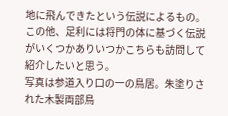地に飛んできたという伝説によるもの。
この他、足利には将門の体に基づく伝説がいくつかありいつかこちらも訪問して紹介したいと思う。
写真は参道入り口の一の鳥居。朱塗りされた木製両部鳥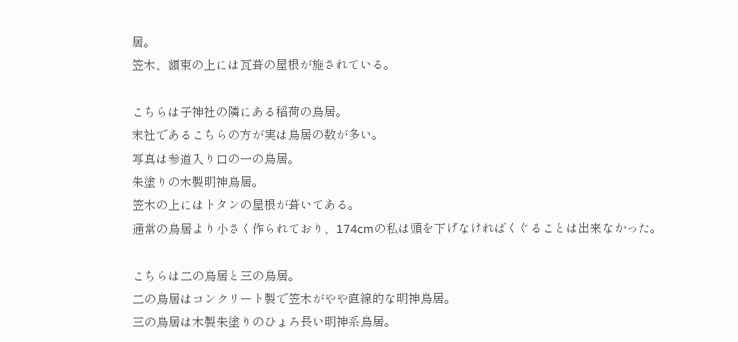居。
笠木、額束の上には瓦葺の屋根が施されている。

こちらは子神社の隣にある稲荷の鳥居。
末社であるこちらの方が実は鳥居の数が多い。
写真は参道入り口の一の鳥居。
朱塗りの木製明神鳥居。
笠木の上にはトタンの屋根が葺いてある。
通常の鳥居より小さく作られており、174cmの私は頭を下げなければくぐることは出来なかった。

こちらは二の鳥居と三の鳥居。
二の鳥居はコンクリート製で笠木がやや直線的な明神鳥居。
三の鳥居は木製朱塗りのひょろ長い明神系鳥居。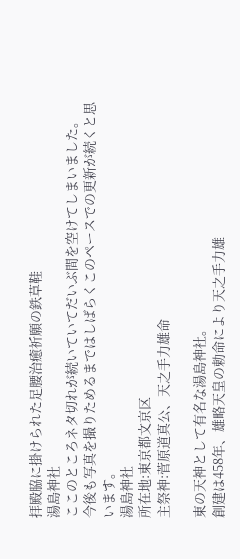拝殿脇に掛けられた足腰治癒祈願の鉄草鞋
湯島神社
ここのところネタ切れが続いていてだいぶ間を空けてしまいました。
今後も写真を撮りためるまではしばらくこのペースでの更新が続くと思います。
湯島神社
所在地:東京都文京区
主祭神:菅原道真公、天之手力雄命

東の天神として有名な湯島神社。
創建は458年、雄略天皇の勅命により天之手力雄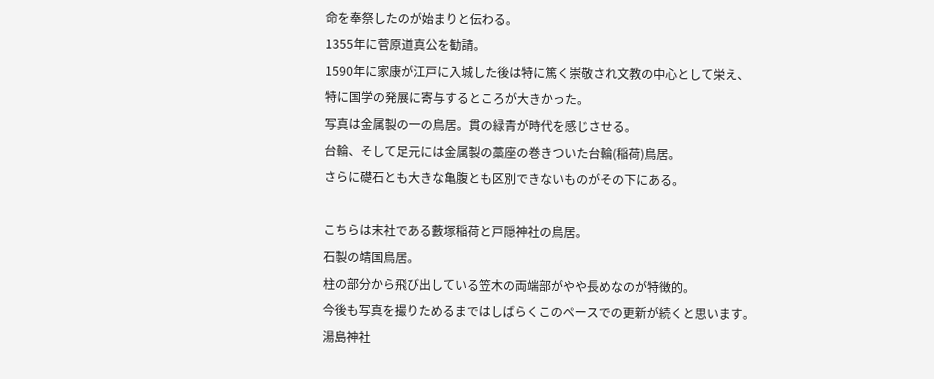命を奉祭したのが始まりと伝わる。
1355年に菅原道真公を勧請。
1590年に家康が江戸に入城した後は特に篤く崇敬され文教の中心として栄え、
特に国学の発展に寄与するところが大きかった。
写真は金属製の一の鳥居。貫の緑青が時代を感じさせる。
台輪、そして足元には金属製の藁座の巻きついた台輪(稲荷)鳥居。
さらに礎石とも大きな亀腹とも区別できないものがその下にある。

こちらは末社である藪塚稲荷と戸隠神社の鳥居。
石製の靖国鳥居。
柱の部分から飛び出している笠木の両端部がやや長めなのが特徴的。
今後も写真を撮りためるまではしばらくこのペースでの更新が続くと思います。
湯島神社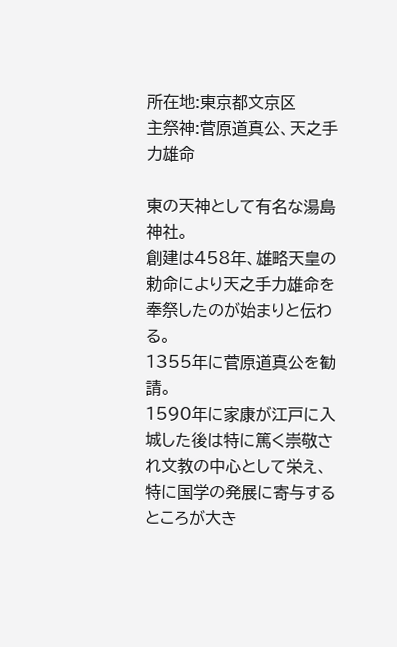所在地:東京都文京区
主祭神:菅原道真公、天之手力雄命

東の天神として有名な湯島神社。
創建は458年、雄略天皇の勅命により天之手力雄命を奉祭したのが始まりと伝わる。
1355年に菅原道真公を勧請。
1590年に家康が江戸に入城した後は特に篤く崇敬され文教の中心として栄え、
特に国学の発展に寄与するところが大き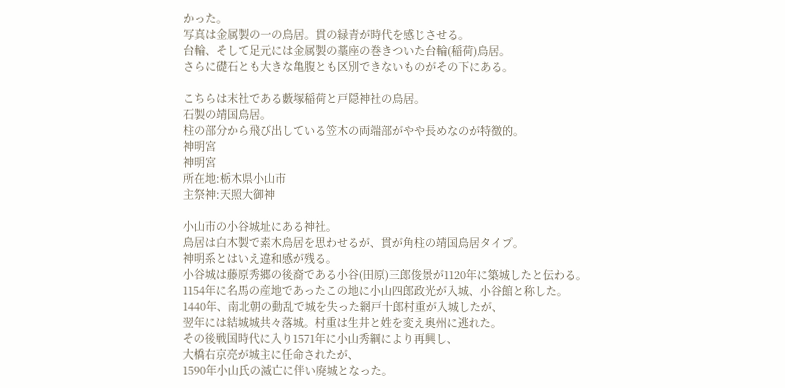かった。
写真は金属製の一の鳥居。貫の緑青が時代を感じさせる。
台輪、そして足元には金属製の藁座の巻きついた台輪(稲荷)鳥居。
さらに礎石とも大きな亀腹とも区別できないものがその下にある。

こちらは末社である藪塚稲荷と戸隠神社の鳥居。
石製の靖国鳥居。
柱の部分から飛び出している笠木の両端部がやや長めなのが特徴的。
神明宮
神明宮
所在地:栃木県小山市
主祭神:天照大御神

小山市の小谷城址にある神社。
鳥居は白木製で素木鳥居を思わせるが、貫が角柱の靖国鳥居タイプ。
神明系とはいえ違和感が残る。
小谷城は藤原秀郷の後裔である小谷(田原)三郎俊景が1120年に築城したと伝わる。
1154年に名馬の産地であったこの地に小山四郎政光が入城、小谷館と称した。
1440年、南北朝の動乱で城を失った網戸十郎村重が入城したが、
翌年には結城城共々落城。村重は生井と姓を変え奥州に逃れた。
その後戦国時代に入り1571年に小山秀綱により再興し、
大橋右京亮が城主に任命されたが、
1590年小山氏の滅亡に伴い廃城となった。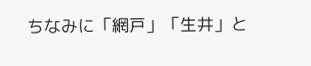ちなみに「網戸」「生井」と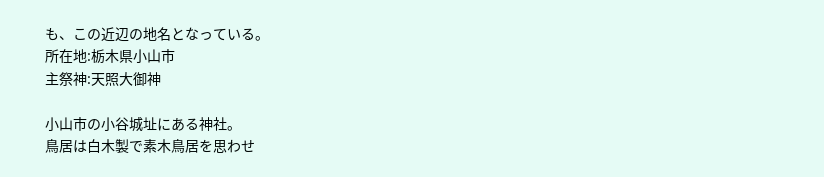も、この近辺の地名となっている。
所在地:栃木県小山市
主祭神:天照大御神

小山市の小谷城址にある神社。
鳥居は白木製で素木鳥居を思わせ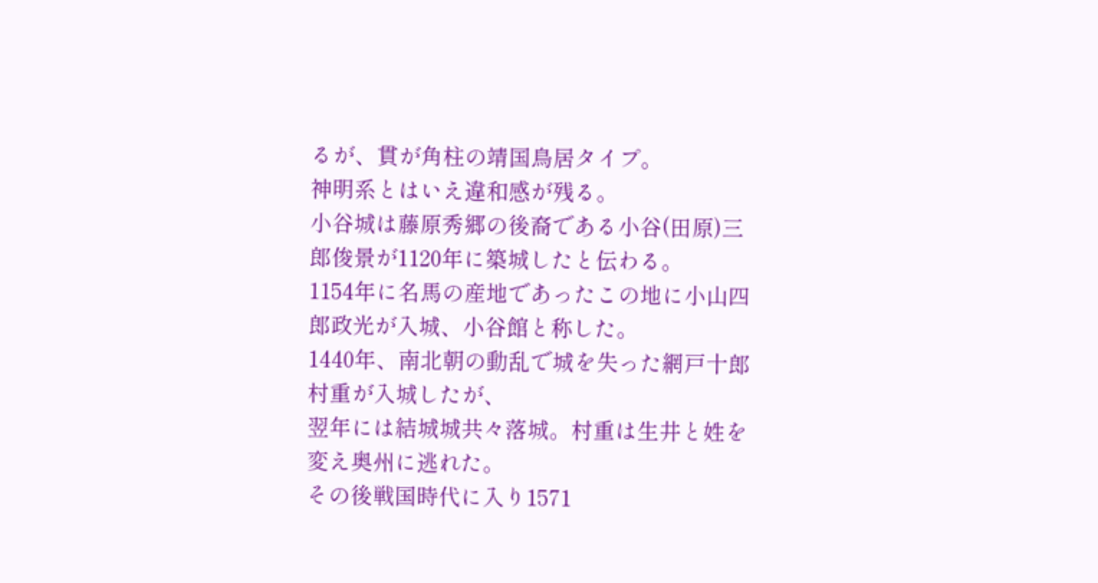るが、貫が角柱の靖国鳥居タイプ。
神明系とはいえ違和感が残る。
小谷城は藤原秀郷の後裔である小谷(田原)三郎俊景が1120年に築城したと伝わる。
1154年に名馬の産地であったこの地に小山四郎政光が入城、小谷館と称した。
1440年、南北朝の動乱で城を失った網戸十郎村重が入城したが、
翌年には結城城共々落城。村重は生井と姓を変え奥州に逃れた。
その後戦国時代に入り1571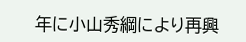年に小山秀綱により再興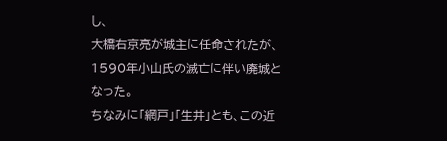し、
大橋右京亮が城主に任命されたが、
1590年小山氏の滅亡に伴い廃城となった。
ちなみに「網戸」「生井」とも、この近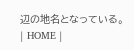辺の地名となっている。
| HOME |